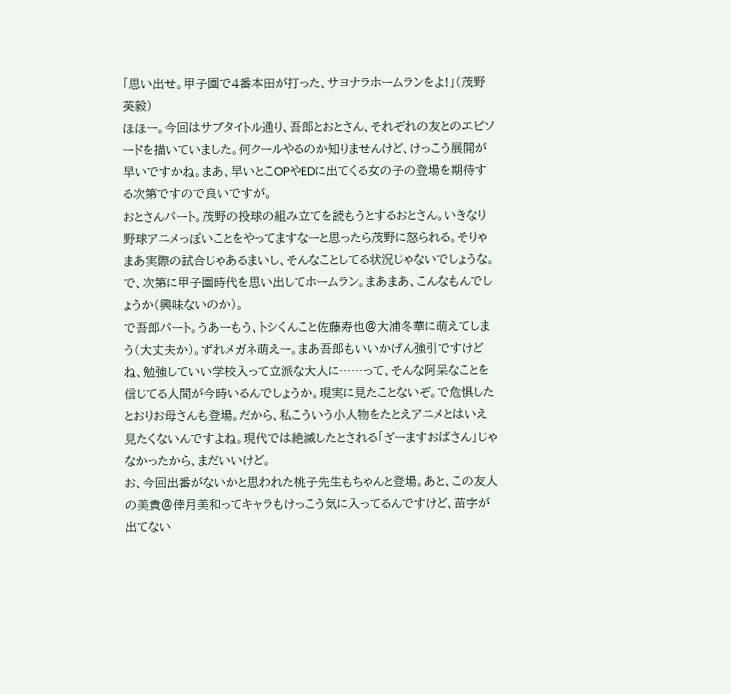「思い出せ。甲子園で4番本田が打った、サヨナラホームランをよ!」(茂野英毅)
ほほー。今回はサブタイトル通り、吾郎とおとさん、それぞれの友とのエピソードを描いていました。何クールやるのか知りませんけど、けっこう展開が早いですかね。まあ、早いとこOPやEDに出てくる女の子の登場を期待する次第ですので良いですが。
おとさんパート。茂野の投球の組み立てを読もうとするおとさん。いきなり野球アニメっぽいことをやってますなーと思ったら茂野に怒られる。そりゃまあ実際の試合じゃあるまいし、そんなことしてる状況じゃないでしょうな。で、次第に甲子園時代を思い出してホームラン。まあまあ、こんなもんでしょうか(興味ないのか)。
で吾郎パート。うあーもう、トシくんこと佐藤寿也@大浦冬華に萌えてしまう(大丈夫か)。ずれメガネ萌えー。まあ吾郎もいいかげん強引ですけどね、勉強していい学校入って立派な大人に……って、そんな阿呆なことを信じてる人間が今時いるんでしょうか。現実に見たことないぞ。で危惧したとおりお母さんも登場。だから、私こういう小人物をたとえアニメとはいえ見たくないんですよね。現代では絶滅したとされる「ざーますおばさん」じゃなかったから、まだいいけど。
お、今回出番がないかと思われた桃子先生もちゃんと登場。あと、この友人の美貴@倖月美和ってキャラもけっこう気に入ってるんですけど、苗字が出てない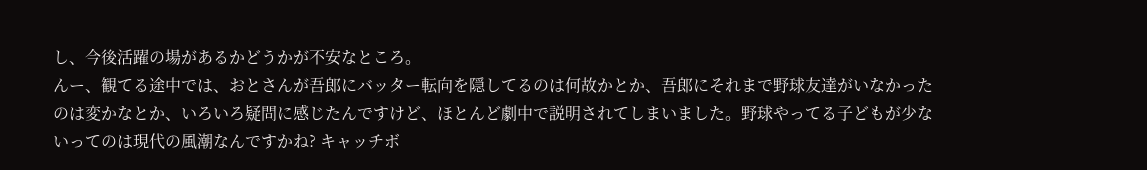し、今後活躍の場があるかどうかが不安なところ。
んー、観てる途中では、おとさんが吾郎にバッター転向を隠してるのは何故かとか、吾郎にそれまで野球友達がいなかったのは変かなとか、いろいろ疑問に感じたんですけど、ほとんど劇中で説明されてしまいました。野球やってる子どもが少ないってのは現代の風潮なんですかね? キャッチボ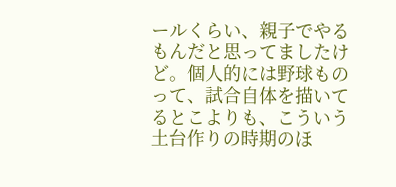ールくらい、親子でやるもんだと思ってましたけど。個人的には野球ものって、試合自体を描いてるとこよりも、こういう土台作りの時期のほ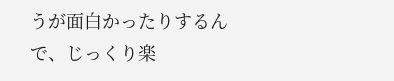うが面白かったりするんで、じっくり楽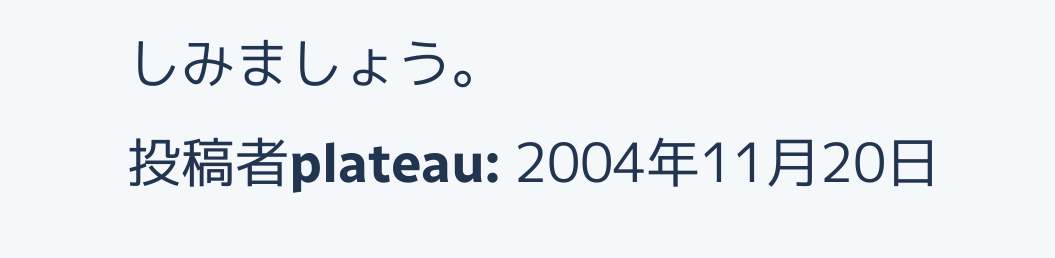しみましょう。
投稿者plateau: 2004年11月20日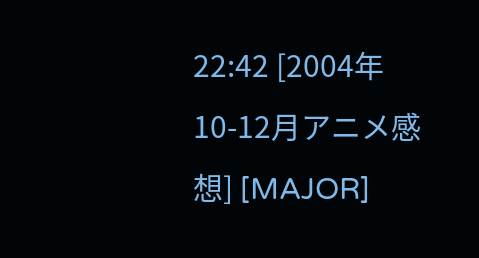22:42 [2004年10-12月アニメ感想] [MAJOR]